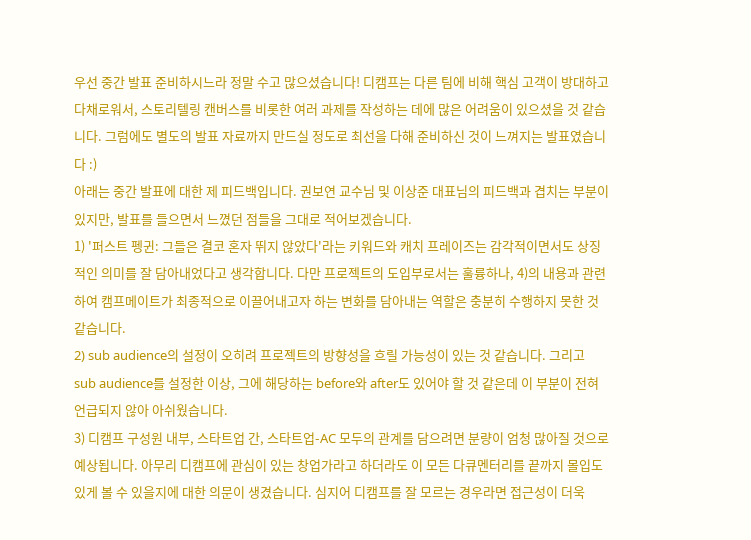우선 중간 발표 준비하시느라 정말 수고 많으셨습니다! 디캠프는 다른 팀에 비해 핵심 고객이 방대하고 다채로워서, 스토리텔링 캔버스를 비롯한 여러 과제를 작성하는 데에 많은 어려움이 있으셨을 것 같습니다. 그럼에도 별도의 발표 자료까지 만드실 정도로 최선을 다해 준비하신 것이 느껴지는 발표였습니다 :)
아래는 중간 발표에 대한 제 피드백입니다. 권보연 교수님 및 이상준 대표님의 피드백과 겹치는 부분이 있지만, 발표를 들으면서 느꼈던 점들을 그대로 적어보겠습니다.
1) '퍼스트 펭귄: 그들은 결코 혼자 뛰지 않았다'라는 키워드와 캐치 프레이즈는 감각적이면서도 상징적인 의미를 잘 담아내었다고 생각합니다. 다만 프로젝트의 도입부로서는 훌륭하나, 4)의 내용과 관련하여 캠프메이트가 최종적으로 이끌어내고자 하는 변화를 담아내는 역할은 충분히 수행하지 못한 것 같습니다.
2) sub audience의 설정이 오히려 프로젝트의 방향성을 흐릴 가능성이 있는 것 같습니다. 그리고 sub audience를 설정한 이상, 그에 해당하는 before와 after도 있어야 할 것 같은데 이 부분이 전혀 언급되지 않아 아쉬웠습니다.
3) 디캠프 구성원 내부, 스타트업 간, 스타트업-AC 모두의 관계를 담으려면 분량이 엄청 많아질 것으로 예상됩니다. 아무리 디캠프에 관심이 있는 창업가라고 하더라도 이 모든 다큐멘터리를 끝까지 몰입도 있게 볼 수 있을지에 대한 의문이 생겼습니다. 심지어 디캠프를 잘 모르는 경우라면 접근성이 더욱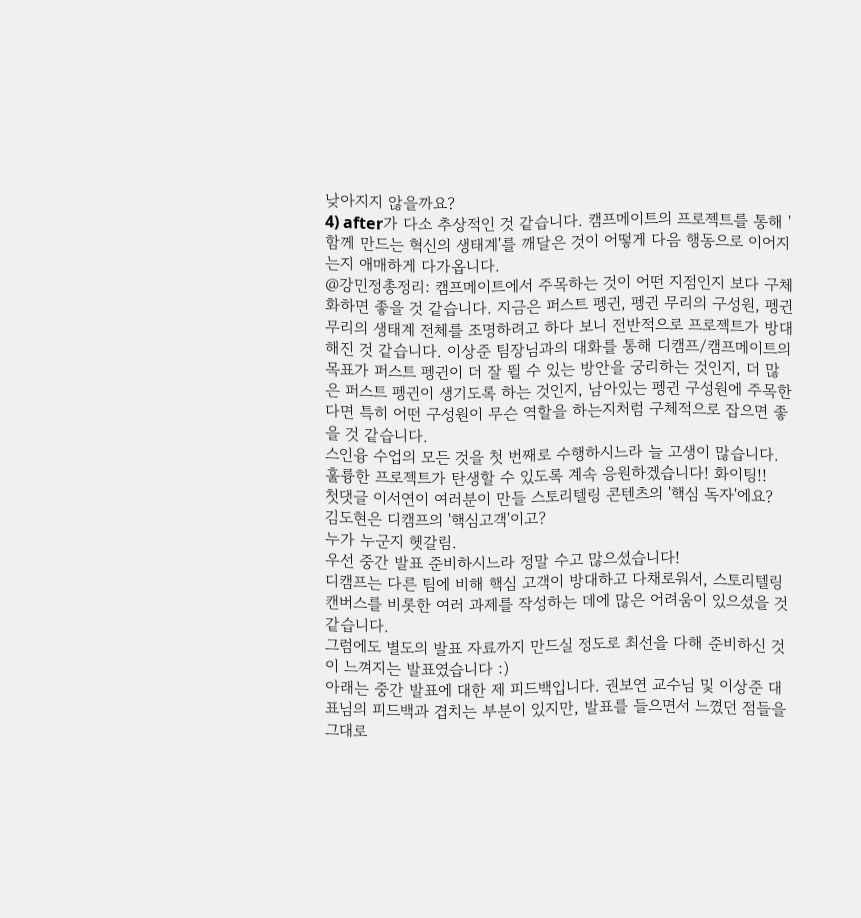낮아지지 않을까요?
4) after가 다소 추상적인 것 같습니다. 캠프메이트의 프로젝트를 통해 '함께 만드는 혁신의 생태계'를 깨달은 것이 어떻게 다음 행동으로 이어지는지 애매하게 다가옵니다.
@강민정총정리: 캠프메이트에서 주목하는 것이 어떤 지점인지 보다 구체화하면 좋을 것 같습니다. 지금은 퍼스트 펭귄, 펭귄 무리의 구성원, 펭귄 무리의 생태계 전체를 조명하려고 하다 보니 전반적으로 프로젝트가 방대해진 것 같습니다. 이상준 팀장님과의 대화를 통해 디캠프/캠프메이트의 목표가 퍼스트 펭귄이 더 잘 뛸 수 있는 방안을 궁리하는 것인지, 더 많은 퍼스트 펭귄이 생기도록 하는 것인지, 남아있는 펭귄 구성원에 주목한다면 특히 어떤 구성원이 무슨 역할을 하는지처럼 구체적으로 잡으면 좋을 것 같습니다.
스인융 수업의 모든 것을 첫 번째로 수행하시느라 늘 고생이 많습니다. 훌륭한 프로젝트가 탄생할 수 있도록 계속 응원하겠습니다! 화이팅!!
첫댓글 이서연이 여러분이 만들 스토리텔링 콘텐츠의 '핵심 독자'에요?
김도현은 디캠프의 '핵심고객'이고?
누가 누군지 헷갈림.
우선 중간 발표 준비하시느라 정말 수고 많으셨습니다!
디캠프는 다른 팀에 비해 핵심 고객이 방대하고 다채로워서, 스토리텔링 캔버스를 비롯한 여러 과제를 작성하는 데에 많은 어려움이 있으셨을 것 같습니다.
그럼에도 별도의 발표 자료까지 만드실 정도로 최선을 다해 준비하신 것이 느껴지는 발표였습니다 :)
아래는 중간 발표에 대한 제 피드백입니다. 권보연 교수님 및 이상준 대표님의 피드백과 겹치는 부분이 있지만, 발표를 들으면서 느꼈던 점들을 그대로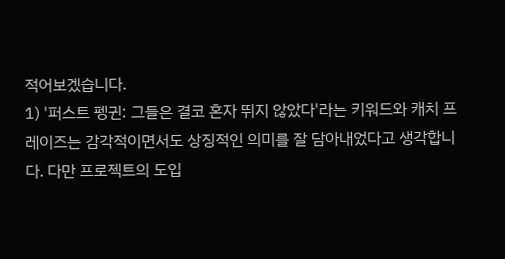적어보겠습니다.
1) '퍼스트 펭귄: 그들은 결코 혼자 뛰지 않았다'라는 키워드와 캐치 프레이즈는 감각적이면서도 상징적인 의미를 잘 담아내었다고 생각합니다. 다만 프로젝트의 도입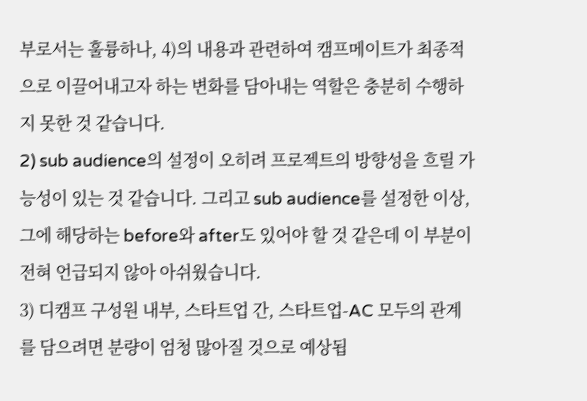부로서는 훌륭하나, 4)의 내용과 관련하여 캠프메이트가 최종적으로 이끌어내고자 하는 변화를 담아내는 역할은 충분히 수행하지 못한 것 같습니다.
2) sub audience의 설정이 오히려 프로젝트의 방향성을 흐릴 가능성이 있는 것 같습니다. 그리고 sub audience를 설정한 이상, 그에 해당하는 before와 after도 있어야 할 것 같은데 이 부분이 전혀 언급되지 않아 아쉬웠습니다.
3) 디캠프 구성원 내부, 스타트업 간, 스타트업-AC 모두의 관계를 담으려면 분량이 엄청 많아질 것으로 예상됩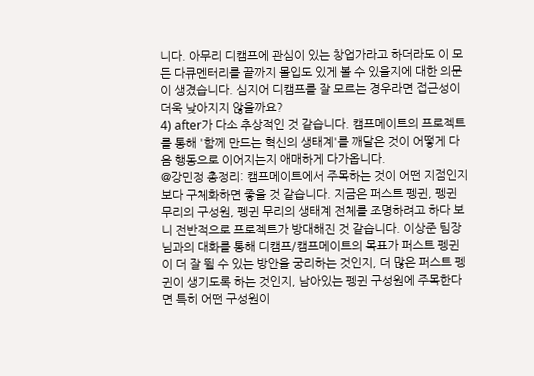니다. 아무리 디캠프에 관심이 있는 창업가라고 하더라도 이 모든 다큐멘터리를 끝까지 몰입도 있게 볼 수 있을지에 대한 의문이 생겼습니다. 심지어 디캠프를 잘 모르는 경우라면 접근성이 더욱 낮아지지 않을까요?
4) after가 다소 추상적인 것 같습니다. 캠프메이트의 프로젝트를 통해 '함께 만드는 혁신의 생태계'를 깨달은 것이 어떻게 다음 행동으로 이어지는지 애매하게 다가옵니다.
@강민정 총정리: 캠프메이트에서 주목하는 것이 어떤 지점인지 보다 구체화하면 좋을 것 같습니다. 지금은 퍼스트 펭귄, 펭귄 무리의 구성원, 펭귄 무리의 생태계 전체를 조명하려고 하다 보니 전반적으로 프로젝트가 방대해진 것 같습니다. 이상준 팀장님과의 대화를 통해 디캠프/캠프메이트의 목표가 퍼스트 펭귄이 더 잘 뛸 수 있는 방안을 궁리하는 것인지, 더 많은 퍼스트 펭귄이 생기도록 하는 것인지, 남아있는 펭귄 구성원에 주목한다면 특히 어떤 구성원이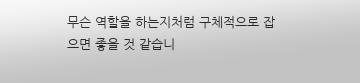무슨 역할을 하는지처럼 구체적으로 잡으면 좋을 것 같습니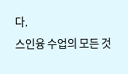다.
스인융 수업의 모든 것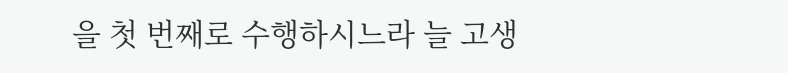을 첫 번째로 수행하시느라 늘 고생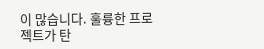이 많습니다. 훌륭한 프로젝트가 탄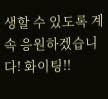생할 수 있도록 계속 응원하겠습니다! 화이팅!!